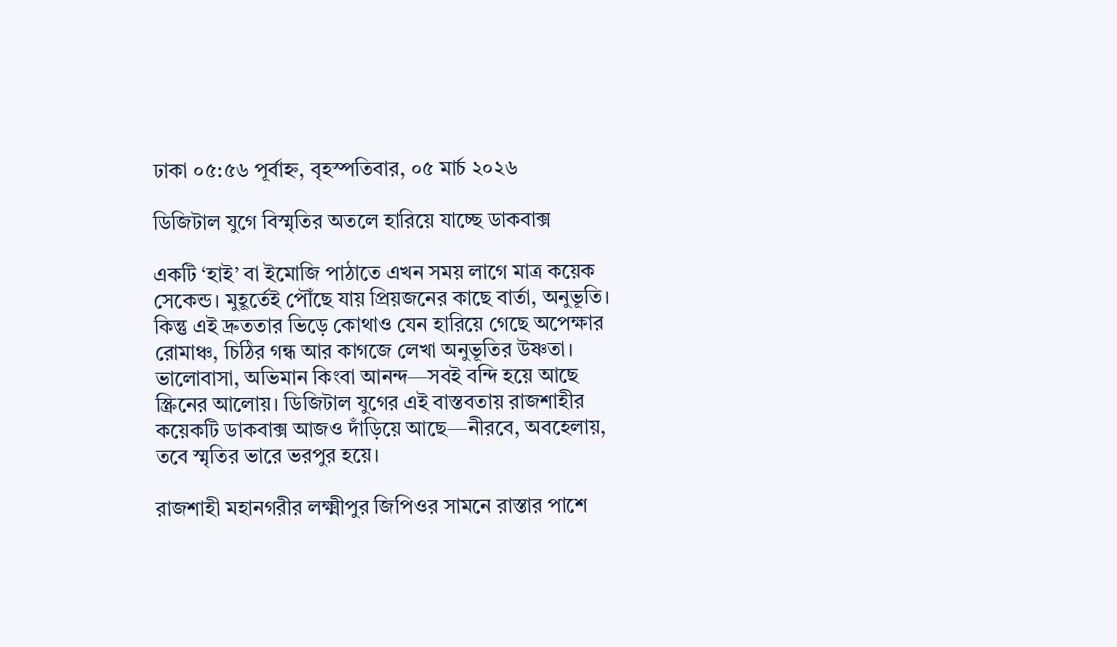ঢাকা ০৫:৫৬ পূর্বাহ্ন, বৃহস্পতিবার, ০৫ মার্চ ২০২৬

ডিজিটাল যুগে বিস্মৃতির অতলে হারিয়ে যাচ্ছে ডাকবাক্স

একটি ‘হাই’ বা ইমোজি পাঠাতে এখন সময় লাগে মাত্র কয়েক সেকেন্ড। মুহূর্তেই পৌঁছে যায় প্রিয়জনের কাছে বার্তা, অনুভূতি। কিন্তু এই দ্রুততার ভিড়ে কোথাও যেন হারিয়ে গেছে অপেক্ষার রোমাঞ্চ, চিঠির গন্ধ আর কাগজে লেখা অনুভূতির উষ্ণতা। ভালোবাসা, অভিমান কিংবা আনন্দ—সবই বন্দি হয়ে আছে স্ক্রিনের আলোয়। ডিজিটাল যুগের এই বাস্তবতায় রাজশাহীর কয়েকটি ডাকবাক্স আজও দাঁড়িয়ে আছে—নীরবে, অবহেলায়, তবে স্মৃতির ভারে ভরপুর হয়ে।

রাজশাহী মহানগরীর লক্ষ্মীপুর জিপিওর সামনে রাস্তার পাশে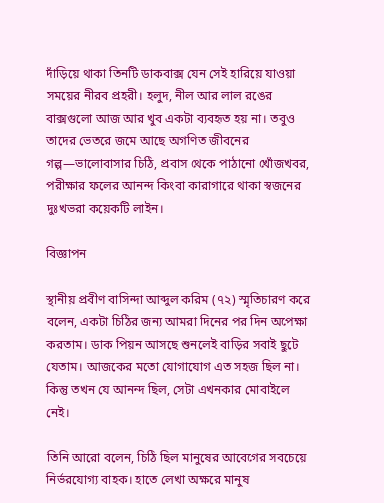দাঁড়িয়ে থাকা তিনটি ডাকবাক্স যেন সেই হারিয়ে যাওয়া সময়ের নীরব প্রহরী। হলুদ, নীল আর লাল রঙের বাক্সগুলো আজ আর খুব একটা ব্যবহৃত হয় না। তবুও তাদের ভেতরে জমে আছে অগণিত জীবনের গল্প—ভালোবাসার চিঠি, প্রবাস থেকে পাঠানো খোঁজখবর, পরীক্ষার ফলের আনন্দ কিংবা কারাগারে থাকা স্বজনের দুঃখভরা কয়েকটি লাইন।

বিজ্ঞাপন

স্থানীয় প্রবীণ বাসিন্দা আব্দুল করিম (৭২) স্মৃতিচারণ করে বলেন, একটা চিঠির জন্য আমরা দিনের পর দিন অপেক্ষা করতাম। ডাক পিয়ন আসছে শুনলেই বাড়ির সবাই ছুটে যেতাম। আজকের মতো যোগাযোগ এত সহজ ছিল না। কিন্তু তখন যে আনন্দ ছিল, সেটা এখনকার মোবাইলে নেই।

তিনি আরো বলেন, চিঠি ছিল মানুষের আবেগের সবচেয়ে নির্ভরযোগ্য বাহক। হাতে লেখা অক্ষরে মানুষ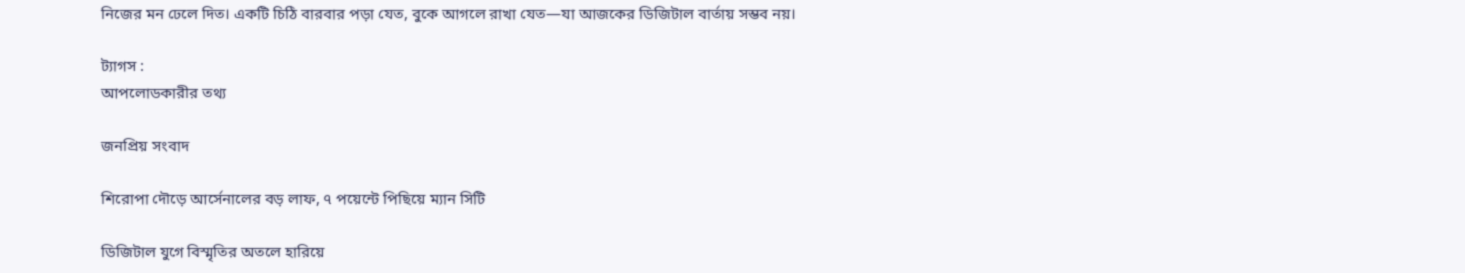নিজের মন ঢেলে দিত। একটি চিঠি বারবার পড়া যেত, বুকে আগলে রাখা যেত—যা আজকের ডিজিটাল বার্তায় সম্ভব নয়।

ট্যাগস :
আপলোডকারীর তথ্য

জনপ্রিয় সংবাদ

শিরোপা দৌড়ে আর্সেনালের বড় লাফ, ৭ পয়েন্টে পিছিয়ে ম্যান সিটি

ডিজিটাল যুগে বিস্মৃতির অতলে হারিয়ে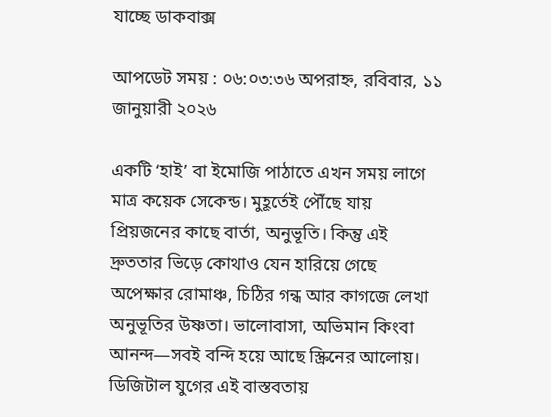যাচ্ছে ডাকবাক্স

আপডেট সময় : ০৬:০৩:৩৬ অপরাহ্ন, রবিবার, ১১ জানুয়ারী ২০২৬

একটি ‘হাই’ বা ইমোজি পাঠাতে এখন সময় লাগে মাত্র কয়েক সেকেন্ড। মুহূর্তেই পৌঁছে যায় প্রিয়জনের কাছে বার্তা, অনুভূতি। কিন্তু এই দ্রুততার ভিড়ে কোথাও যেন হারিয়ে গেছে অপেক্ষার রোমাঞ্চ, চিঠির গন্ধ আর কাগজে লেখা অনুভূতির উষ্ণতা। ভালোবাসা, অভিমান কিংবা আনন্দ—সবই বন্দি হয়ে আছে স্ক্রিনের আলোয়। ডিজিটাল যুগের এই বাস্তবতায়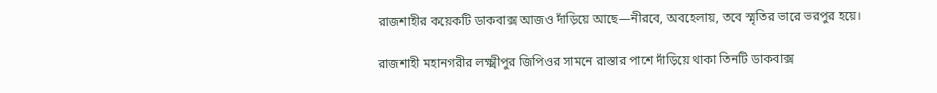রাজশাহীর কয়েকটি ডাকবাক্স আজও দাঁড়িয়ে আছে—নীরবে, অবহেলায়, তবে স্মৃতির ভারে ভরপুর হয়ে।

রাজশাহী মহানগরীর লক্ষ্মীপুর জিপিওর সামনে রাস্তার পাশে দাঁড়িয়ে থাকা তিনটি ডাকবাক্স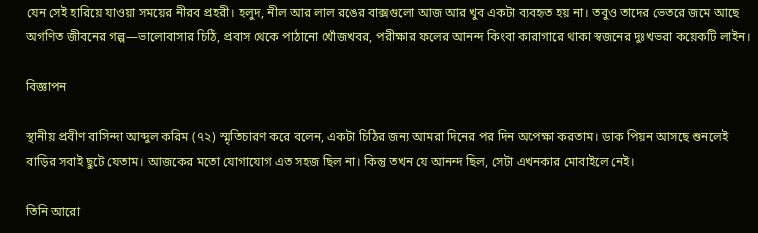যেন সেই হারিয়ে যাওয়া সময়ের নীরব প্রহরী। হলুদ, নীল আর লাল রঙের বাক্সগুলো আজ আর খুব একটা ব্যবহৃত হয় না। তবুও তাদের ভেতরে জমে আছে অগণিত জীবনের গল্প—ভালোবাসার চিঠি, প্রবাস থেকে পাঠানো খোঁজখবর, পরীক্ষার ফলের আনন্দ কিংবা কারাগারে থাকা স্বজনের দুঃখভরা কয়েকটি লাইন।

বিজ্ঞাপন

স্থানীয় প্রবীণ বাসিন্দা আব্দুল করিম (৭২) স্মৃতিচারণ করে বলেন, একটা চিঠির জন্য আমরা দিনের পর দিন অপেক্ষা করতাম। ডাক পিয়ন আসছে শুনলেই বাড়ির সবাই ছুটে যেতাম। আজকের মতো যোগাযোগ এত সহজ ছিল না। কিন্তু তখন যে আনন্দ ছিল, সেটা এখনকার মোবাইলে নেই।

তিনি আরো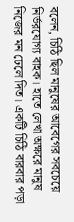বলেন, চিঠি ছিল মানুষের আবেগের সবচেয়ে নির্ভরযোগ্য বাহক। হাতে লেখা অক্ষরে মানুষ নিজের মন ঢেলে দিত। একটি চিঠি বারবার পড়া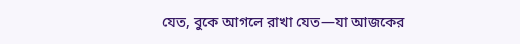যেত, বুকে আগলে রাখা যেত—যা আজকের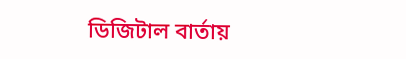ডিজিটাল বার্তায়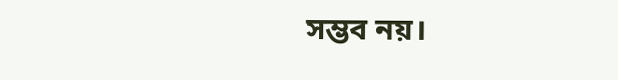সম্ভব নয়।